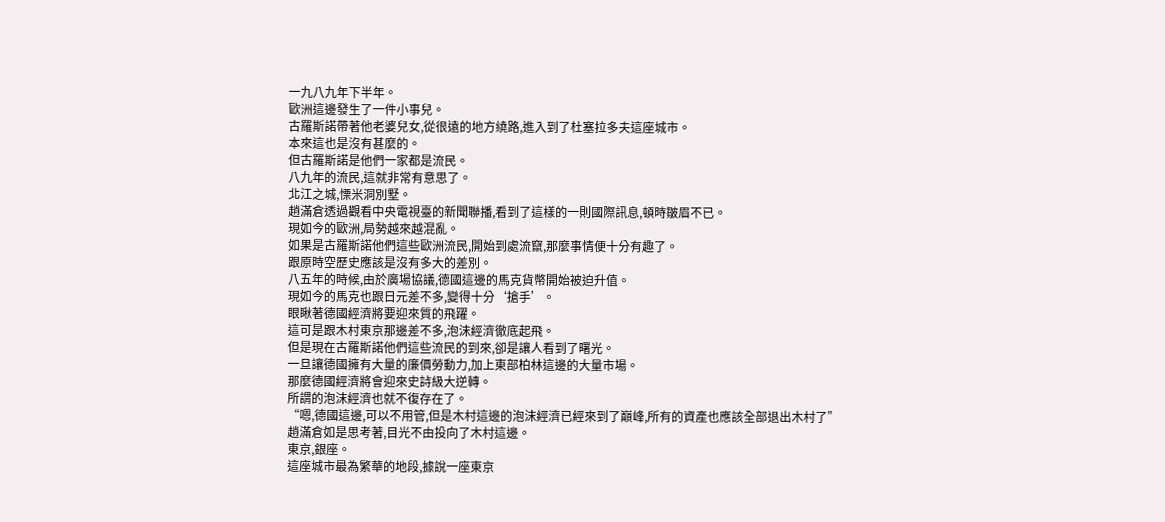一九八九年下半年。
歐洲這邊發生了一件小事兒。
古羅斯諾帶著他老婆兒女,從很遠的地方繞路,進入到了杜塞拉多夫這座城市。
本來這也是沒有甚麼的。
但古羅斯諾是他們一家都是流民。
八九年的流民,這就非常有意思了。
北江之城,慄米洞別墅。
趙滿倉透過觀看中央電視臺的新聞聯播,看到了這樣的一則國際訊息,頓時皺眉不已。
現如今的歐洲,局勢越來越混亂。
如果是古羅斯諾他們這些歐洲流民,開始到處流竄,那麼事情便十分有趣了。
跟原時空歷史應該是沒有多大的差別。
八五年的時候,由於廣場協議,德國這邊的馬克貨幣開始被迫升值。
現如今的馬克也跟日元差不多,變得十分‘搶手’。
眼瞅著德國經濟將要迎來質的飛躍。
這可是跟木村東京那邊差不多,泡沫經濟徹底起飛。
但是現在古羅斯諾他們這些流民的到來,卻是讓人看到了曙光。
一旦讓德國擁有大量的廉價勞動力,加上東部柏林這邊的大量市場。
那麼德國經濟將會迎來史詩級大逆轉。
所謂的泡沫經濟也就不復存在了。
“嗯,德國這邊,可以不用管,但是木村這邊的泡沫經濟已經來到了巔峰,所有的資產也應該全部退出木村了”
趙滿倉如是思考著,目光不由投向了木村這邊。
東京,銀座。
這座城市最為繁華的地段,據說一座東京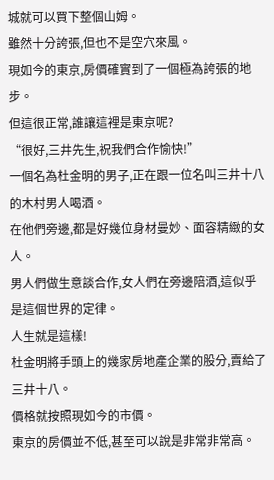城就可以買下整個山姆。
雖然十分誇張,但也不是空穴來風。
現如今的東京,房價確實到了一個極為誇張的地步。
但這很正常,誰讓這裡是東京呢?
“很好,三井先生,祝我們合作愉快!”
一個名為杜金明的男子,正在跟一位名叫三井十八的木村男人喝酒。
在他們旁邊,都是好幾位身材曼妙、面容精緻的女人。
男人們做生意談合作,女人們在旁邊陪酒,這似乎是這個世界的定律。
人生就是這樣!
杜金明將手頭上的幾家房地產企業的股分,賣給了三井十八。
價格就按照現如今的市價。
東京的房價並不低,甚至可以說是非常非常高。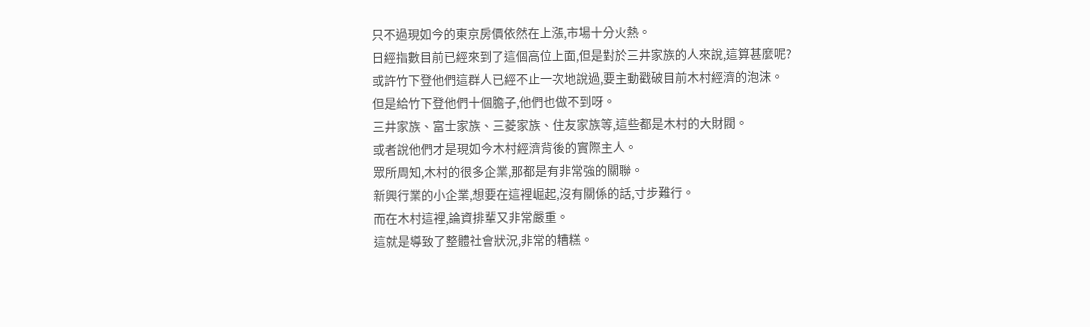只不過現如今的東京房價依然在上漲,市場十分火熱。
日經指數目前已經來到了這個高位上面,但是對於三井家族的人來說,這算甚麼呢?
或許竹下登他們這群人已經不止一次地說過,要主動戳破目前木村經濟的泡沫。
但是給竹下登他們十個膽子,他們也做不到呀。
三井家族、富士家族、三菱家族、住友家族等,這些都是木村的大財閥。
或者說他們才是現如今木村經濟背後的實際主人。
眾所周知,木村的很多企業,那都是有非常強的關聯。
新興行業的小企業,想要在這裡崛起,沒有關係的話,寸步難行。
而在木村這裡,論資排輩又非常嚴重。
這就是導致了整體社會狀況,非常的糟糕。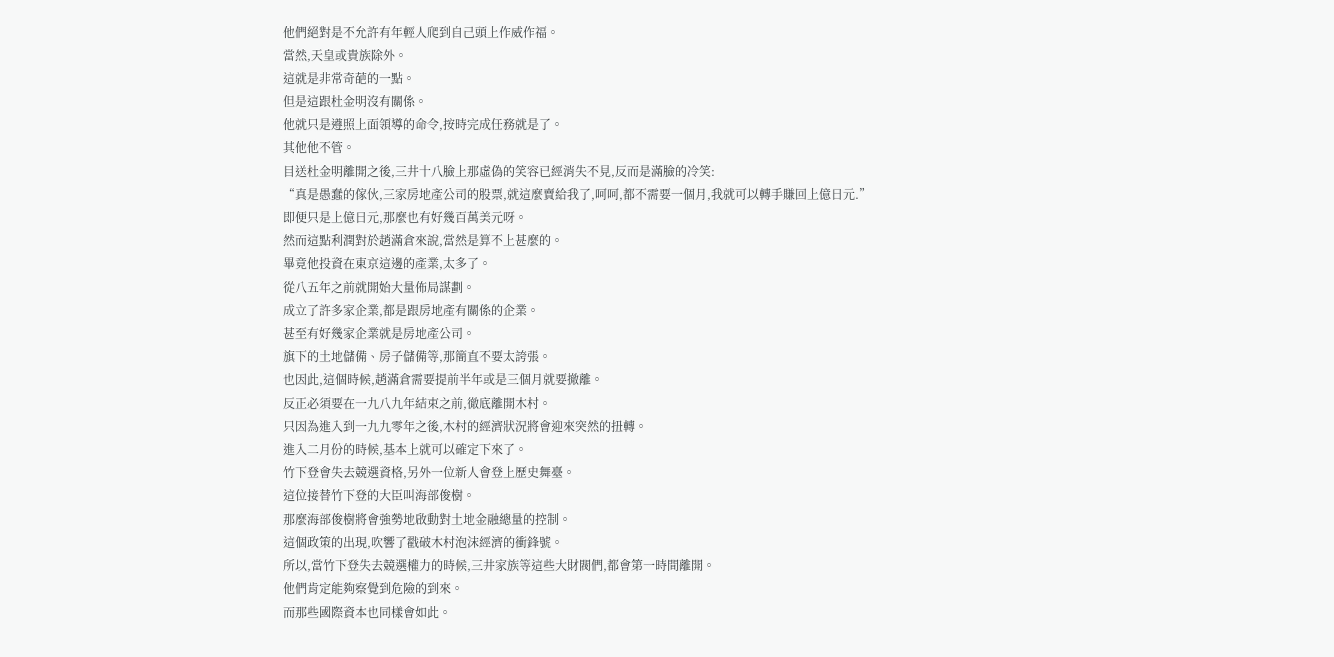他們絕對是不允許有年輕人爬到自己頭上作威作福。
當然,天皇或貴族除外。
這就是非常奇葩的一點。
但是這跟杜金明沒有關係。
他就只是遵照上面領導的命令,按時完成任務就是了。
其他他不管。
目送杜金明離開之後,三井十八臉上那虛偽的笑容已經消失不見,反而是滿臉的冷笑:
“真是愚蠢的傢伙,三家房地產公司的股票,就這麼賣給我了,呵呵,都不需要一個月,我就可以轉手賺回上億日元.”
即便只是上億日元,那麼也有好幾百萬美元呀。
然而這點利潤對於趙滿倉來說,當然是算不上甚麼的。
畢竟他投資在東京這邊的產業,太多了。
從八五年之前就開始大量佈局謀劃。
成立了許多家企業,都是跟房地產有關係的企業。
甚至有好幾家企業就是房地產公司。
旗下的土地儲備、房子儲備等,那簡直不要太誇張。
也因此,這個時候,趙滿倉需要提前半年或是三個月就要撤離。
反正必須要在一九八九年結束之前,徹底離開木村。
只因為進入到一九九零年之後,木村的經濟狀況將會迎來突然的扭轉。
進入二月份的時候,基本上就可以確定下來了。
竹下登會失去競選資格,另外一位新人會登上歷史舞臺。
這位接替竹下登的大臣叫海部俊樹。
那麼海部俊樹將會強勢地啟動對土地金融總量的控制。
這個政策的出現,吹響了戳破木村泡沫經濟的衝鋒號。
所以,當竹下登失去競選權力的時候,三井家族等這些大財閥們,都會第一時間離開。
他們肯定能夠察覺到危險的到來。
而那些國際資本也同樣會如此。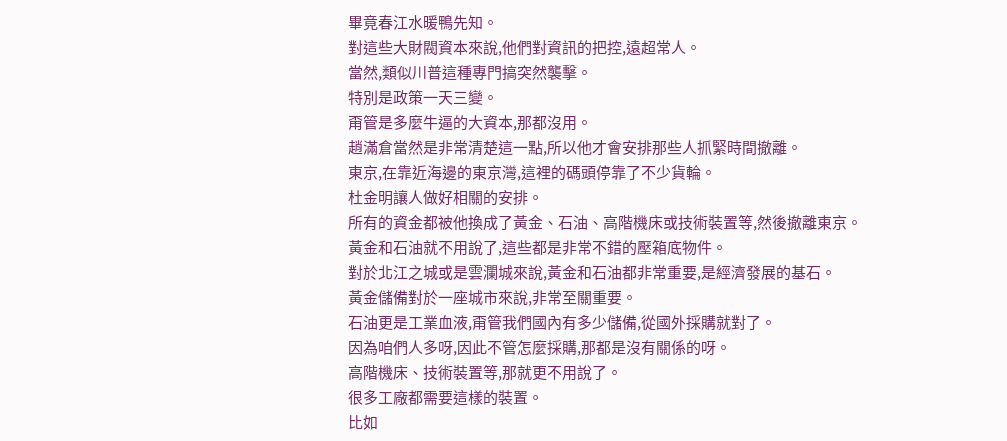畢竟春江水暖鴨先知。
對這些大財閥資本來說,他們對資訊的把控,遠超常人。
當然,類似川普這種專門搞突然襲擊。
特別是政策一天三變。
甭管是多麼牛逼的大資本,那都沒用。
趙滿倉當然是非常清楚這一點,所以他才會安排那些人抓緊時間撤離。
東京,在靠近海邊的東京灣,這裡的碼頭停靠了不少貨輪。
杜金明讓人做好相關的安排。
所有的資金都被他換成了黃金、石油、高階機床或技術裝置等,然後撤離東京。
黃金和石油就不用說了,這些都是非常不錯的壓箱底物件。
對於北江之城或是雲瀾城來說,黃金和石油都非常重要,是經濟發展的基石。
黃金儲備對於一座城市來說,非常至關重要。
石油更是工業血液,甭管我們國內有多少儲備,從國外採購就對了。
因為咱們人多呀,因此不管怎麼採購,那都是沒有關係的呀。
高階機床、技術裝置等,那就更不用說了。
很多工廠都需要這樣的裝置。
比如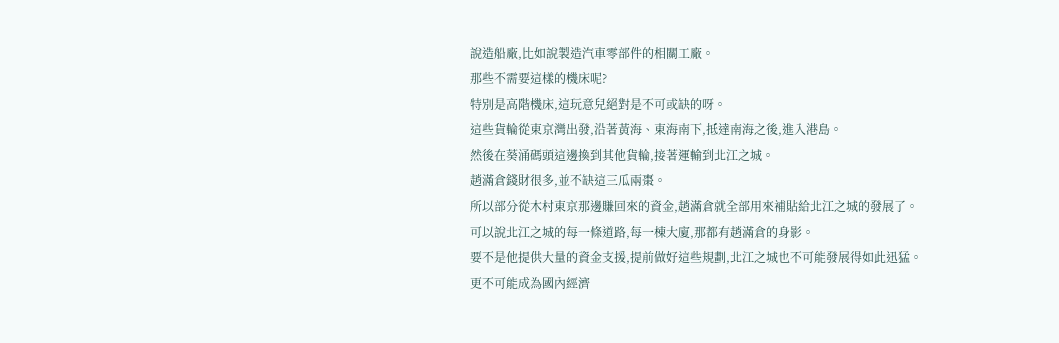說造船廠,比如說製造汽車零部件的相關工廠。
那些不需要這樣的機床呢?
特別是高階機床,這玩意兒絕對是不可或缺的呀。
這些貨輪從東京灣出發,沿著黃海、東海南下,抵達南海之後,進入港島。
然後在葵涌碼頭這邊換到其他貨輪,接著運輸到北江之城。
趙滿倉錢財很多,並不缺這三瓜兩棗。
所以部分從木村東京那邊賺回來的資金,趙滿倉就全部用來補貼給北江之城的發展了。
可以說北江之城的每一條道路,每一棟大廈,那都有趙滿倉的身影。
要不是他提供大量的資金支援,提前做好這些規劃,北江之城也不可能發展得如此迅猛。
更不可能成為國內經濟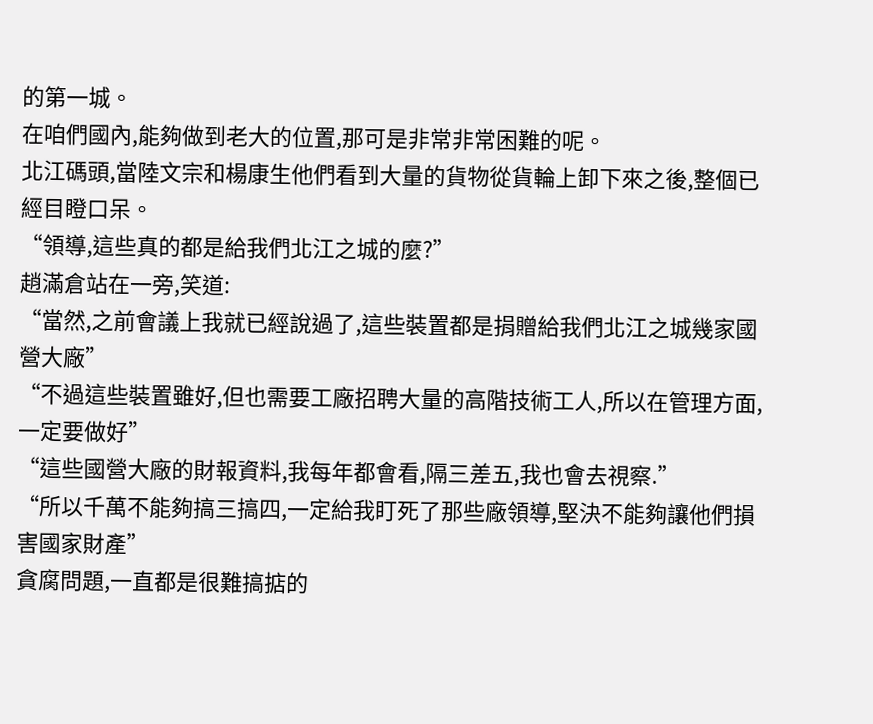的第一城。
在咱們國內,能夠做到老大的位置,那可是非常非常困難的呢。
北江碼頭,當陸文宗和楊康生他們看到大量的貨物從貨輪上卸下來之後,整個已經目瞪口呆。
“領導,這些真的都是給我們北江之城的麼?”
趙滿倉站在一旁,笑道:
“當然,之前會議上我就已經說過了,這些裝置都是捐贈給我們北江之城幾家國營大廠”
“不過這些裝置雖好,但也需要工廠招聘大量的高階技術工人,所以在管理方面,一定要做好”
“這些國營大廠的財報資料,我每年都會看,隔三差五,我也會去視察.”
“所以千萬不能夠搞三搞四,一定給我盯死了那些廠領導,堅決不能夠讓他們損害國家財產”
貪腐問題,一直都是很難搞掂的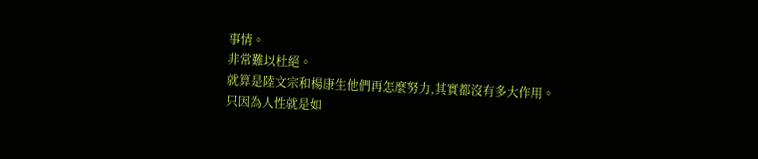事情。
非常難以杜絕。
就算是陸文宗和楊康生他們再怎麼努力,其實都沒有多大作用。
只因為人性就是如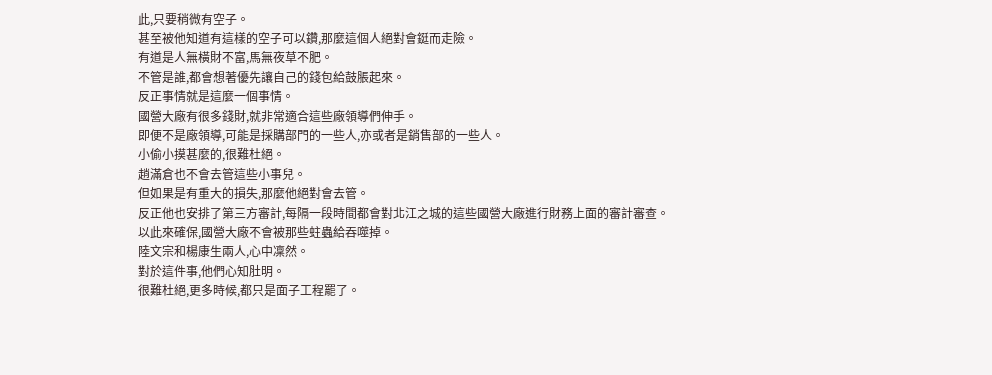此,只要稍微有空子。
甚至被他知道有這樣的空子可以鑽,那麼這個人絕對會鋌而走險。
有道是人無橫財不富,馬無夜草不肥。
不管是誰,都會想著優先讓自己的錢包給鼓脹起來。
反正事情就是這麼一個事情。
國營大廠有很多錢財,就非常適合這些廠領導們伸手。
即便不是廠領導,可能是採購部門的一些人,亦或者是銷售部的一些人。
小偷小摸甚麼的,很難杜絕。
趙滿倉也不會去管這些小事兒。
但如果是有重大的損失,那麼他絕對會去管。
反正他也安排了第三方審計,每隔一段時間都會對北江之城的這些國營大廠進行財務上面的審計審查。
以此來確保,國營大廠不會被那些蛀蟲給吞噬掉。
陸文宗和楊康生兩人,心中凜然。
對於這件事,他們心知肚明。
很難杜絕,更多時候,都只是面子工程罷了。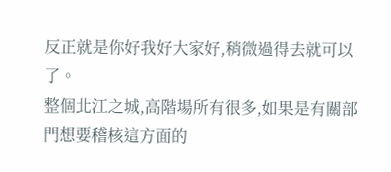反正就是你好我好大家好,稍微過得去就可以了。
整個北江之城,高階場所有很多,如果是有關部門想要稽核這方面的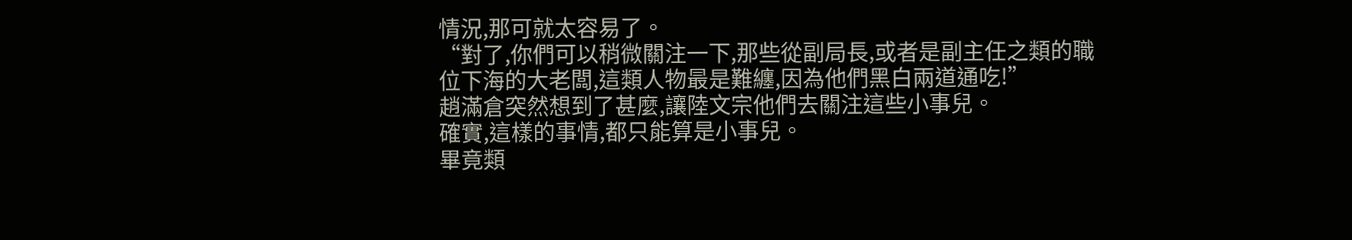情況,那可就太容易了。
“對了,你們可以稍微關注一下,那些從副局長,或者是副主任之類的職位下海的大老闆,這類人物最是難纏,因為他們黑白兩道通吃!”
趙滿倉突然想到了甚麼,讓陸文宗他們去關注這些小事兒。
確實,這樣的事情,都只能算是小事兒。
畢竟類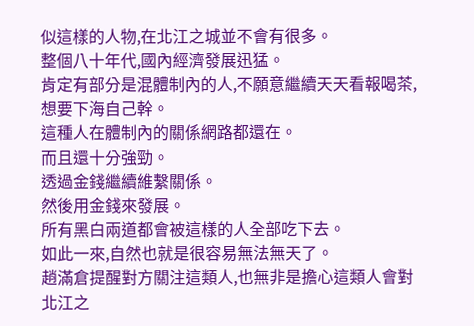似這樣的人物,在北江之城並不會有很多。
整個八十年代,國內經濟發展迅猛。
肯定有部分是混體制內的人,不願意繼續天天看報喝茶,想要下海自己幹。
這種人在體制內的關係網路都還在。
而且還十分強勁。
透過金錢繼續維繫關係。
然後用金錢來發展。
所有黑白兩道都會被這樣的人全部吃下去。
如此一來,自然也就是很容易無法無天了。
趙滿倉提醒對方關注這類人,也無非是擔心這類人會對北江之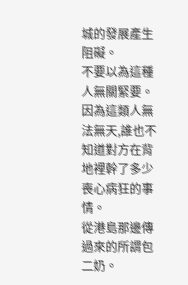城的發展產生阻礙。
不要以為這種人無關緊要。
因為這類人無法無天,誰也不知道對方在背地裡幹了多少喪心病狂的事情。
從港島那邊傳過來的所謂包二奶。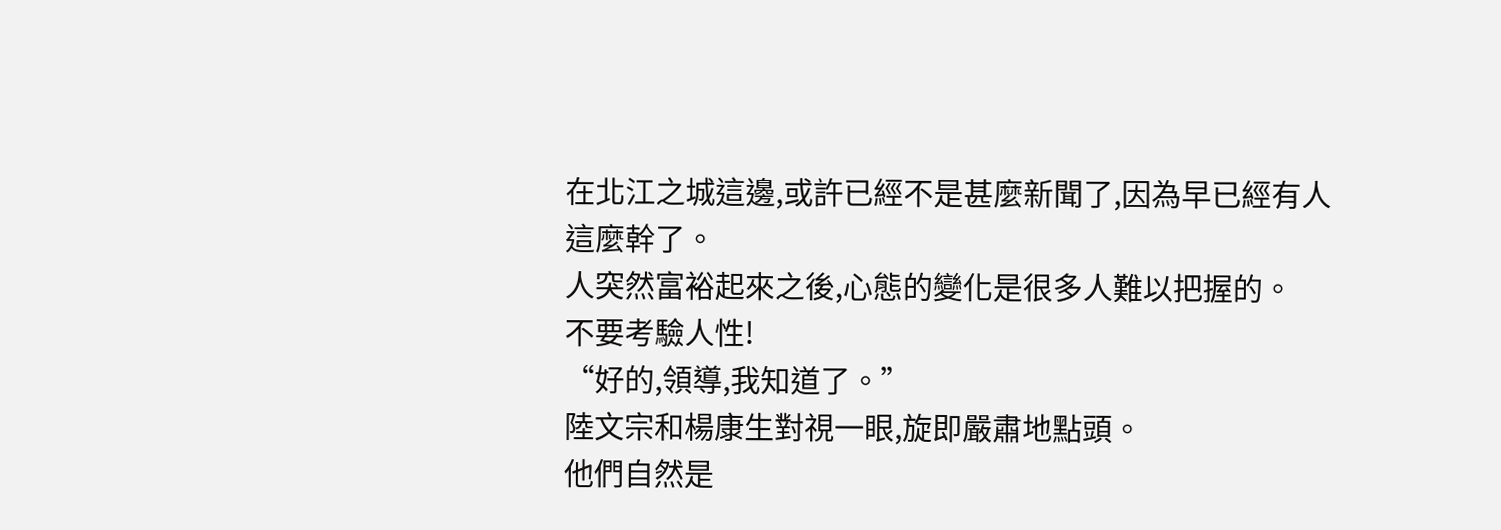在北江之城這邊,或許已經不是甚麼新聞了,因為早已經有人這麼幹了。
人突然富裕起來之後,心態的變化是很多人難以把握的。
不要考驗人性!
“好的,領導,我知道了。”
陸文宗和楊康生對視一眼,旋即嚴肅地點頭。
他們自然是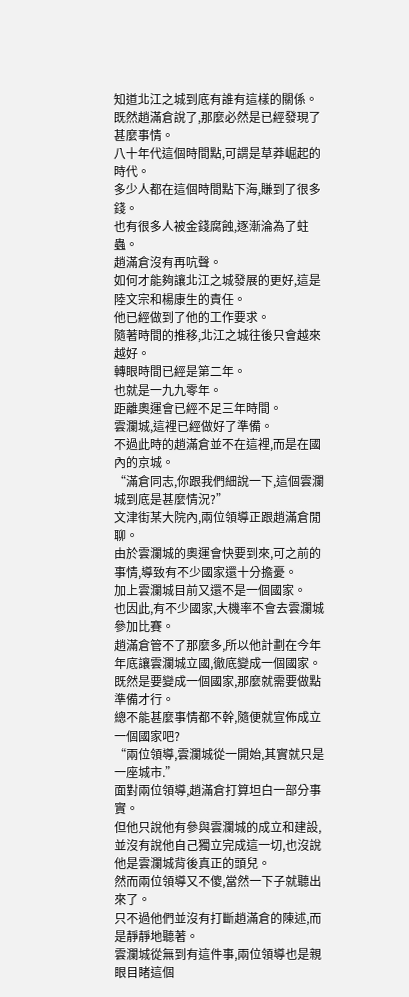知道北江之城到底有誰有這樣的關係。
既然趙滿倉說了,那麼必然是已經發現了甚麼事情。
八十年代這個時間點,可謂是草莽崛起的時代。
多少人都在這個時間點下海,賺到了很多錢。
也有很多人被金錢腐蝕,逐漸淪為了蛀蟲。
趙滿倉沒有再吭聲。
如何才能夠讓北江之城發展的更好,這是陸文宗和楊康生的責任。
他已經做到了他的工作要求。
隨著時間的推移,北江之城往後只會越來越好。
轉眼時間已經是第二年。
也就是一九九零年。
距離奧運會已經不足三年時間。
雲瀾城,這裡已經做好了準備。
不過此時的趙滿倉並不在這裡,而是在國內的京城。
“滿倉同志,你跟我們細說一下,這個雲瀾城到底是甚麼情況?”
文津街某大院內,兩位領導正跟趙滿倉閒聊。
由於雲瀾城的奧運會快要到來,可之前的事情,導致有不少國家還十分擔憂。
加上雲瀾城目前又還不是一個國家。
也因此,有不少國家,大機率不會去雲瀾城參加比賽。
趙滿倉管不了那麼多,所以他計劃在今年年底讓雲瀾城立國,徹底變成一個國家。
既然是要變成一個國家,那麼就需要做點準備才行。
總不能甚麼事情都不幹,隨便就宣佈成立一個國家吧?
“兩位領導,雲瀾城從一開始,其實就只是一座城市.”
面對兩位領導,趙滿倉打算坦白一部分事實。
但他只說他有參與雲瀾城的成立和建設,並沒有說他自己獨立完成這一切,也沒說他是雲瀾城背後真正的頭兒。
然而兩位領導又不傻,當然一下子就聽出來了。
只不過他們並沒有打斷趙滿倉的陳述,而是靜靜地聽著。
雲瀾城從無到有這件事,兩位領導也是親眼目睹這個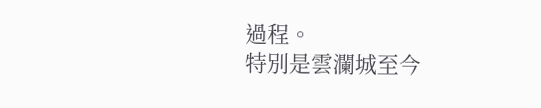過程。
特別是雲瀾城至今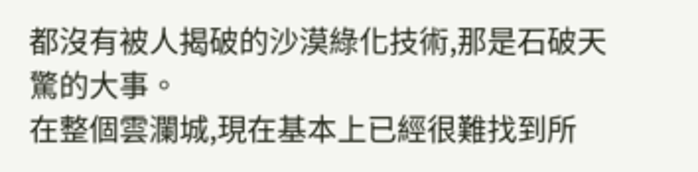都沒有被人揭破的沙漠綠化技術,那是石破天驚的大事。
在整個雲瀾城,現在基本上已經很難找到所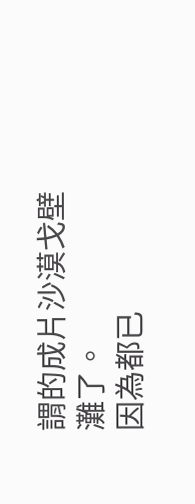謂的成片沙漠戈壁灘了。
因為都已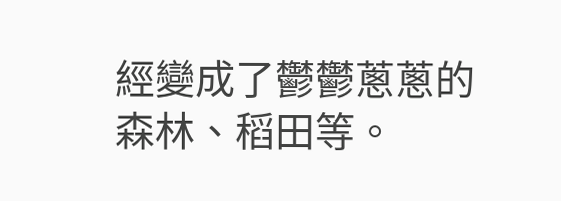經變成了鬱鬱蔥蔥的森林、稻田等。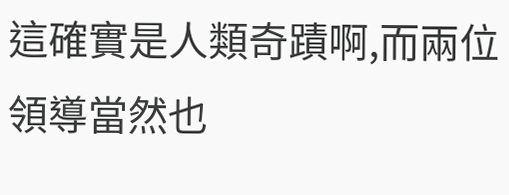這確實是人類奇蹟啊,而兩位領導當然也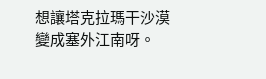想讓塔克拉瑪干沙漠變成塞外江南呀。